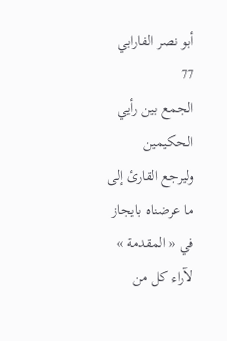أبو نصر الفارابي
77
الجمع بين رأيي الحكيمين
وليرجع القارئ إلى ما عرضناه بايجاز في « المقدمة » لآراء كل من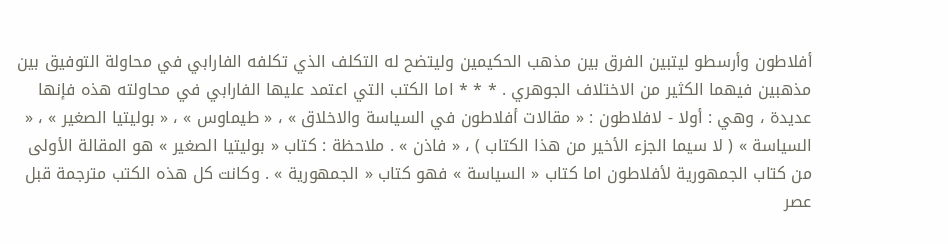أفلاطون وأرسطو ليتبين الفرق بين مذهب الحكيمين وليتضح له التكلف الذي تكلفه الفارابي في محاولة التوفيق بين مذهبين فيهما الكثير من الاختلاف الجوهري . * * * اما الكتب التي اعتمد عليها الفارابي في محاولته هذه فإنها عديدة ، وهي : أولا - لافلاطون : « مقالات أفلاطون في السياسة والاخلاق » ، « طيماوس » ، « بوليتيا الصغير » ، « السياسة » ( لا سيما الجزء الأخير من هذا الكتاب ) ، « فاذن » . ملاحظة : كتاب « بوليتيا الصغير » هو المقالة الأولى من كتاب الجمهورية لأفلاطون اما كتاب « السياسة » فهو كتاب « الجمهورية » . وكانت كل هذه الكتب مترجمة قبل عصر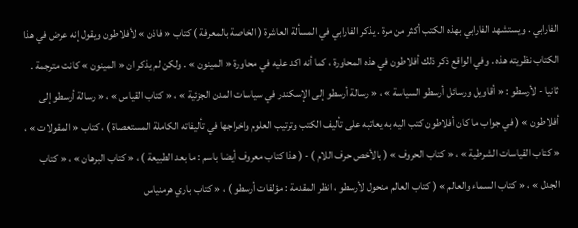الفارابي . ويستشهد الفارابي بهذه الكتب أكثر من مرة . يذكر الفارابي في المسألة العاشرة ( الخاصة بالمعرفة ) كتاب « فاذن » لأفلاطون ويقول إنه عرض في هذا الكتاب نظريته هذه . وفي الواقع ذكر ذلك أفلاطون في هذه المحاورة ، كما أنه اكد عليه في محاورة « المينون » . ولكن لم يذكر ان « المينون » كانت مترجمة . ثانيا - لأرسطو : « أقاويل ورسائل أرسطو السياسة » ، « رسالة أرسطو إلى الإسكندر في سياسات المدن الجزئية » ، « كتاب القياس » ، « رسالة أرسطو إلى أفلاطون » ( في جواب ما كان أفلاطون كتب اليه به يعاتبه على تأليف الكتب وترتيب العلوم واخراجها في تأليفاته الكاملة المستعصاة ) ، كتاب « المقولات » ، « كتاب القياسات الشرطية » ، « كتاب الحروف » ( بالأخص حرف اللام ) - ( هذا كتاب معروف أيضا باسم : ما بعد الطبيعة ) ، « كتاب البرهان » ، « كتاب الجدل » ، « كتاب السماء والعالم » ( كتاب العالم منحول لأرسطو ، انظر المقدمة : مؤلفات أرسطو ) ، « كتاب باري هرمنياس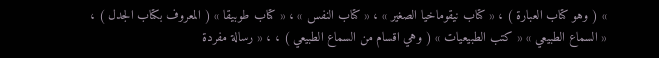» ( وهو كتاب العبارة ) ، « كتاب نيقوماخيا الصغير » ، « كتاب النفس » ، « كتاب طوبيقا » ( المعروف بكتاب الجدل ) ، « السماع الطبيعي » « كتب الطبيعيات » ( وهي اقسام من السماع الطبيعي ) ، ، « رسالة مفردة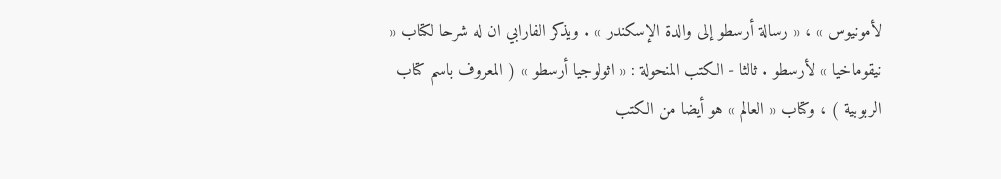لأمونيوس » ، « رسالة أرسطو إلى والدة الإسكندر » . ويذكر الفارابي ان له شرحا لكتاب « نيقوماخيا » لأرسطو . ثالثا - الكتب المنحولة : « اثولوجيا أرسطو » ( المعروف باسم كتاب الربوبية ) ، وكتاب « العالم » هو أيضا من الكتب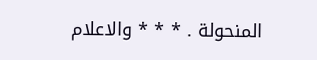المنحولة . * * * والاعلام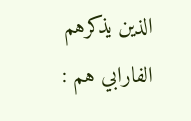الذين يذكرهم الفارابي هم :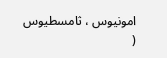امونيوس ، ثامسطيوس (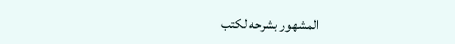المشهور بشرحه لكتب